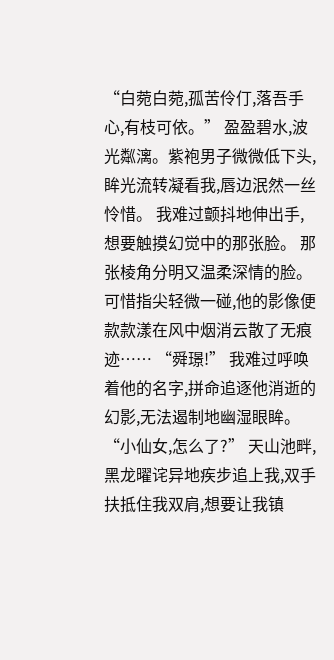“白菀白菀,孤苦伶仃,落吾手心,有枝可依。” 盈盈碧水,波光粼漓。紫袍男子微微低下头,眸光流转凝看我,唇边泯然一丝怜惜。 我难过颤抖地伸出手,想要触摸幻觉中的那张脸。 那张棱角分明又温柔深情的脸。 可惜指尖轻微一碰,他的影像便款款漾在风中烟消云散了无痕迹…… “舜璟!” 我难过呼唤着他的名字,拼命追逐他消逝的幻影,无法遏制地幽湿眼眸。 “小仙女,怎么了?” 天山池畔,黑龙曜诧异地疾步追上我,双手扶抵住我双肩,想要让我镇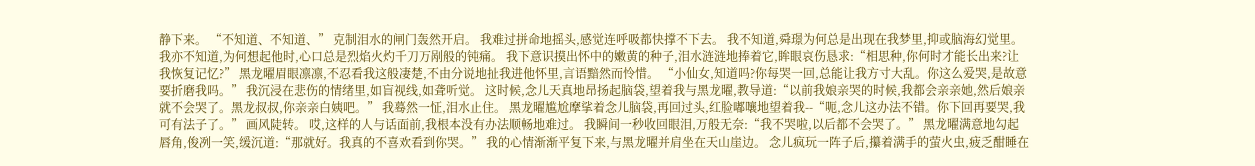静下来。 “不知道、不知道、” 克制泪水的闸门轰然开启。 我难过拼命地摇头,感觉连呼吸都快撑不下去。 我不知道,舜璟为何总是出现在我梦里,抑或脑海幻觉里。 我亦不知道,为何想起他时,心口总是烈焰火灼千刀万剐般的钝痛。 我下意识摸出怀中的嫩黄的种子,泪水涟涟地捧着它,眸眼哀伤恳求:“相思种,你何时才能长出来?让我恢复记忆?” 黑龙曜眉眼凛凛,不忍看我这般凄楚,不由分说地扯我进他怀里,言语黯然而怜惜。 “小仙女,知道吗?你每哭一回,总能让我方寸大乱。你这么爱哭,是故意要折磨我吗。” 我沉浸在悲伤的情绪里,如盲视线,如聋听觉。 这时候,念儿天真地昂扬起脑袋,望着我与黑龙曜,教导道:“以前我娘亲哭的时候,我都会亲亲她,然后娘亲就不会哭了。黑龙叔叔,你亲亲白姨吧。” 我蓦然一怔,泪水止住。 黑龙曜尴尬摩挲着念儿脑袋,再回过头,红脸嘟嚷地望着我--“呃,念儿这办法不错。你下回再要哭,我可有法子了。” 画风陡转。 哎,这样的人与话面前,我根本没有办法顺畅地难过。 我瞬间一秒收回眼泪,万般无奈:“我不哭啦,以后都不会哭了。” 黑龙曜满意地勾起唇角,俊冽一笑,缓沉道:“那就好。我真的不喜欢看到你哭。” 我的心情渐渐平复下来,与黑龙曜并肩坐在天山崖边。 念儿疯玩一阵子后,攥着满手的萤火虫,疲乏酣睡在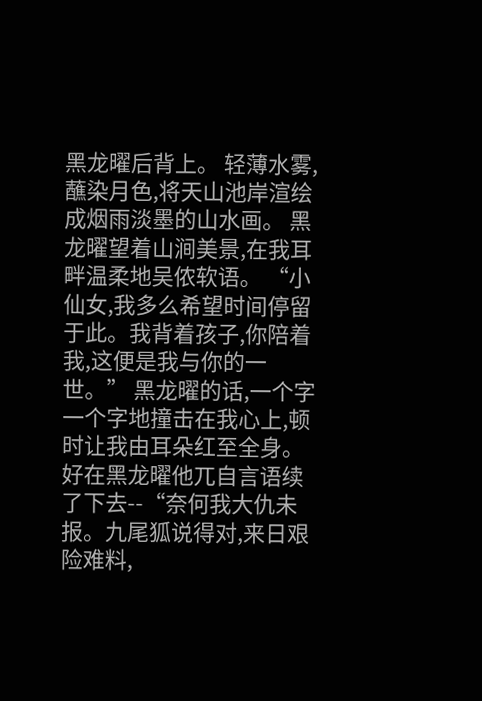黑龙曜后背上。 轻薄水雾,蘸染月色,将天山池岸渲绘成烟雨淡墨的山水画。 黑龙曜望着山涧美景,在我耳畔温柔地吴侬软语。 “小仙女,我多么希望时间停留于此。我背着孩子,你陪着我,这便是我与你的一世。” 黑龙曜的话,一个字一个字地撞击在我心上,顿时让我由耳朵红至全身。 好在黑龙曜他兀自言语续了下去--“奈何我大仇未报。九尾狐说得对,来日艰险难料,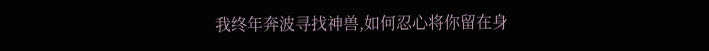我终年奔波寻找神兽,如何忍心将你留在身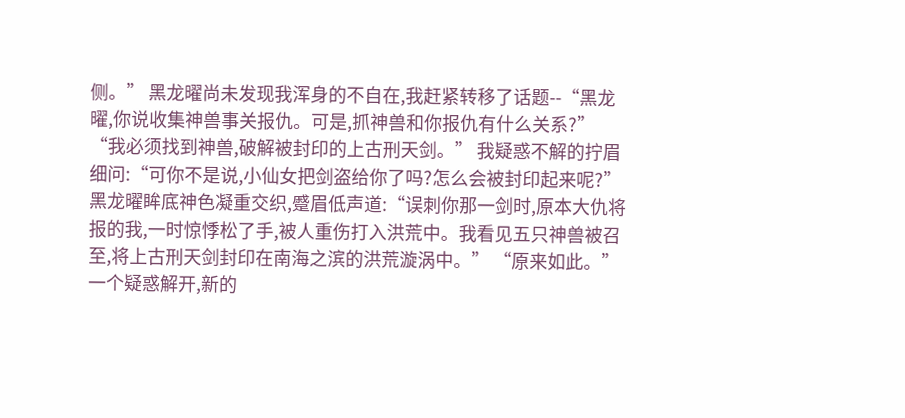侧。” 黑龙曜尚未发现我浑身的不自在,我赶紧转移了话题--“黑龙曜,你说收集神兽事关报仇。可是,抓神兽和你报仇有什么关系?” “我必须找到神兽,破解被封印的上古刑天剑。” 我疑惑不解的拧眉细问:“可你不是说,小仙女把剑盗给你了吗?怎么会被封印起来呢?” 黑龙曜眸底神色凝重交织,蹙眉低声道:“误刺你那一剑时,原本大仇将报的我,一时惊悸松了手,被人重伤打入洪荒中。我看见五只神兽被召至,将上古刑天剑封印在南海之滨的洪荒漩涡中。” “原来如此。” 一个疑惑解开,新的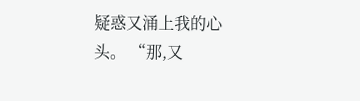疑惑又涌上我的心头。 “那,又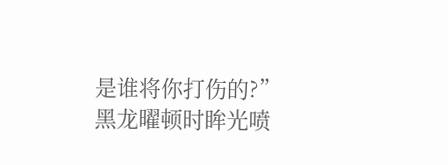是谁将你打伤的?” 黑龙曜顿时眸光喷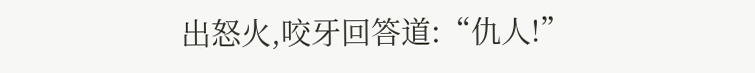出怒火,咬牙回答道:“仇人!”